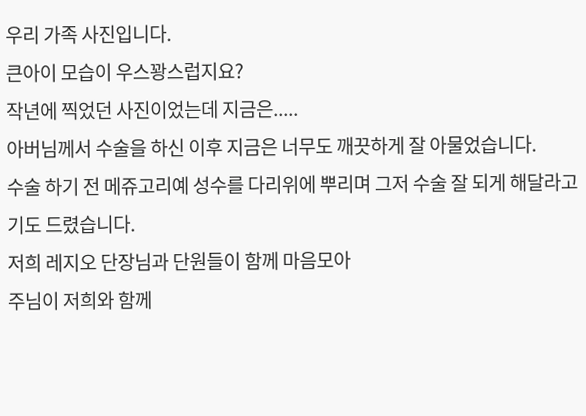우리 가족 사진입니다.
큰아이 모습이 우스꽝스럽지요?
작년에 찍었던 사진이었는데 지금은.....
아버님께서 수술을 하신 이후 지금은 너무도 깨끗하게 잘 아물었습니다.
수술 하기 전 메쥬고리예 성수를 다리위에 뿌리며 그저 수술 잘 되게 해달라고 기도 드렸습니다.
저희 레지오 단장님과 단원들이 함께 마음모아
주님이 저희와 함께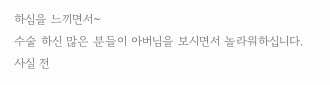하심을 느끼면서~
수술 하신 많은 분들이 아버님을 보시면서 놀라워하십니다.
사실 전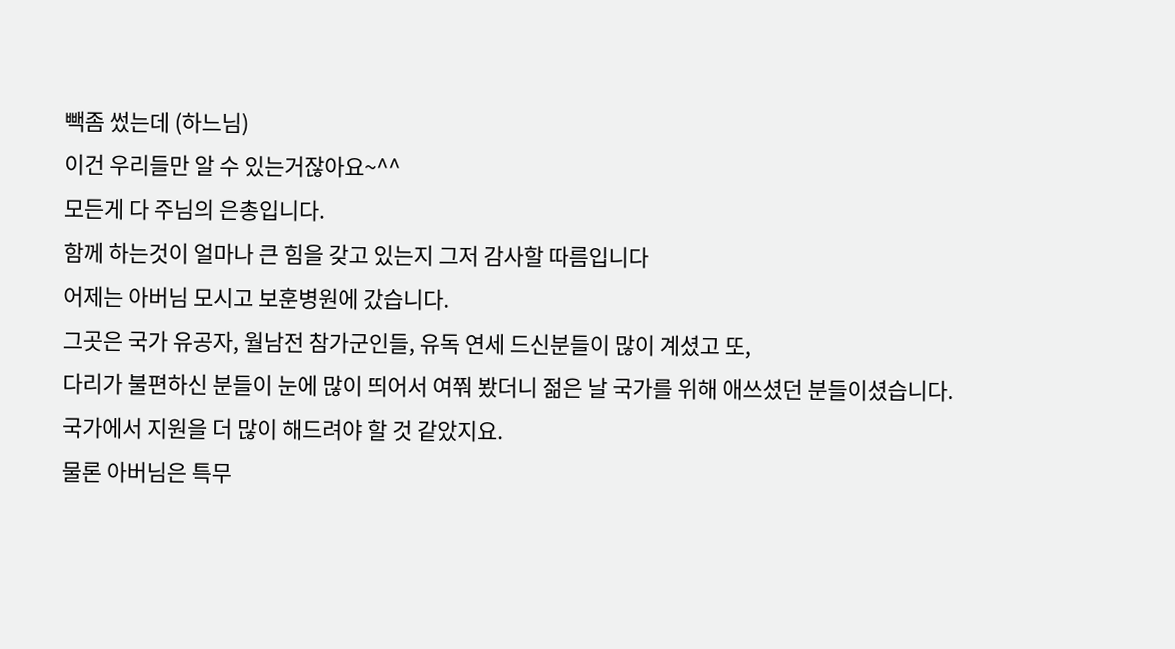빽좀 썼는데 (하느님)
이건 우리들만 알 수 있는거잖아요~^^
모든게 다 주님의 은총입니다.
함께 하는것이 얼마나 큰 힘을 갖고 있는지 그저 감사할 따름입니다
어제는 아버님 모시고 보훈병원에 갔습니다.
그곳은 국가 유공자, 월남전 참가군인들, 유독 연세 드신분들이 많이 계셨고 또,
다리가 불편하신 분들이 눈에 많이 띄어서 여쭤 봤더니 젊은 날 국가를 위해 애쓰셨던 분들이셨습니다.
국가에서 지원을 더 많이 해드려야 할 것 같았지요.
물론 아버님은 특무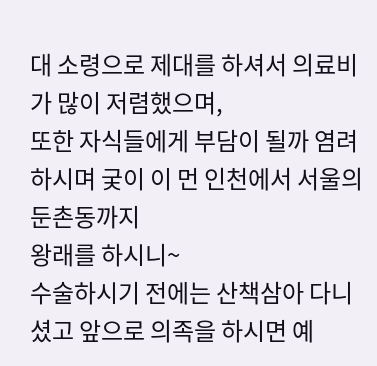대 소령으로 제대를 하셔서 의료비가 많이 저렴했으며,
또한 자식들에게 부담이 될까 염려하시며 궂이 이 먼 인천에서 서울의 둔촌동까지
왕래를 하시니~
수술하시기 전에는 산책삼아 다니셨고 앞으로 의족을 하시면 예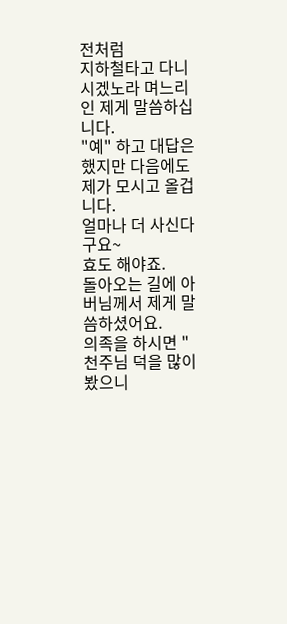전처럼
지하철타고 다니시겠노라 며느리인 제게 말씀하십니다.
"예" 하고 대답은 했지만 다음에도 제가 모시고 올겁니다.
얼마나 더 사신다구요~
효도 해야죠.
돌아오는 길에 아버님께서 제게 말씀하셨어요.
의족을 하시면 "천주님 덕을 많이 봤으니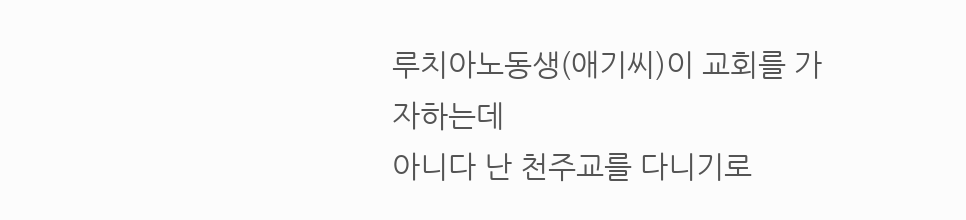루치아노동생(애기씨)이 교회를 가자하는데
아니다 난 천주교를 다니기로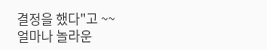결정을 했다"고 ~~
얼마나 놀라운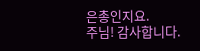은총인지요.
주님! 감사합니다.